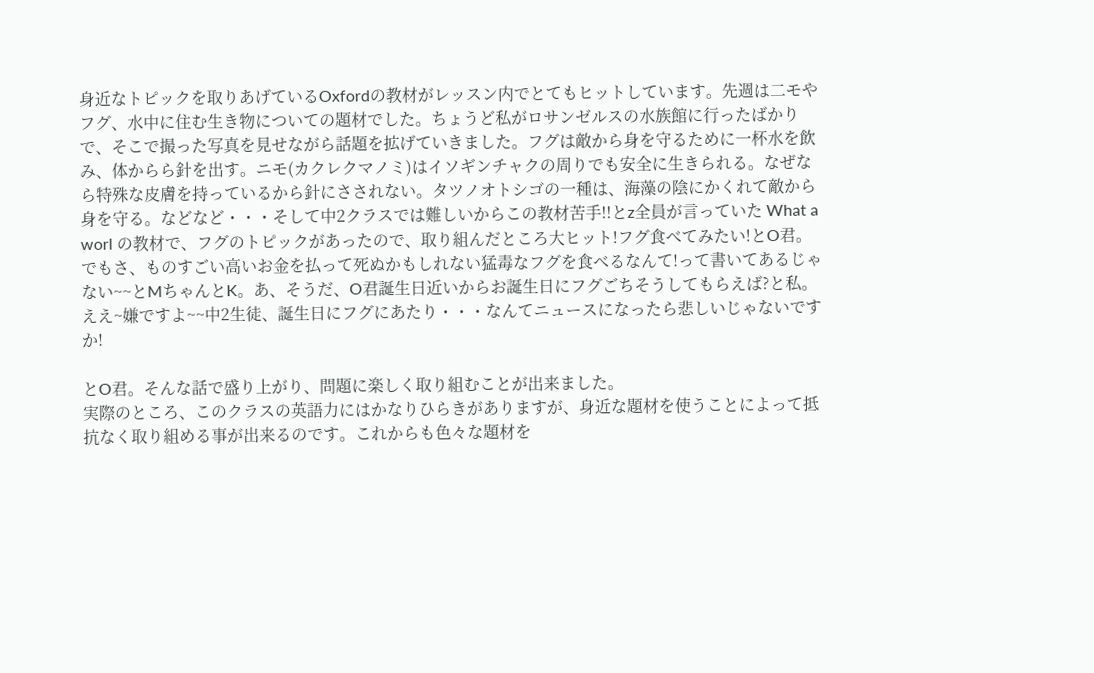身近なトピックを取りあげているOxfordの教材がレッスン内でとてもヒットしています。先週は二モやフグ、水中に住む生き物についての題材でした。ちょうど私がロサンゼルスの水族館に行ったばかりで、そこで撮った写真を見せながら話題を拡げていきました。フグは敵から身を守るために一杯水を飲み、体からら針を出す。ニモ(カクレクマノミ)はイソギンチャクの周りでも安全に生きられる。なぜなら特殊な皮膚を持っているから針にさされない。タツノオトシゴの一種は、海藻の陰にかくれて敵から身を守る。などなど・・・そして中2クラスでは難しいからこの教材苦手!!とz全員が言っていた What a worl の教材で、フグのトピックがあったので、取り組んだところ大ヒット!フグ食べてみたい!とO君。でもさ、ものすごい高いお金を払って死ぬかもしれない猛毒なフグを食べるなんて!って書いてあるじゃない~~とMちゃんとK。あ、そうだ、O君誕生日近いからお誕生日にフグごちそうしてもらえば?と私。ええ~嫌ですよ~~中2生徒、誕生日にフグにあたり・・・なんてニュースになったら悲しいじゃないですか!

とO君。そんな話で盛り上がり、問題に楽しく取り組むことが出来ました。
実際のところ、このクラスの英語力にはかなりひらきがありますが、身近な題材を使うことによって抵抗なく取り組める事が出来るのです。これからも色々な題材を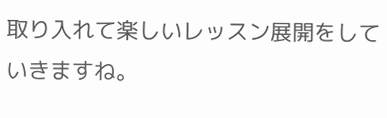取り入れて楽しいレッスン展開をしていきますね。